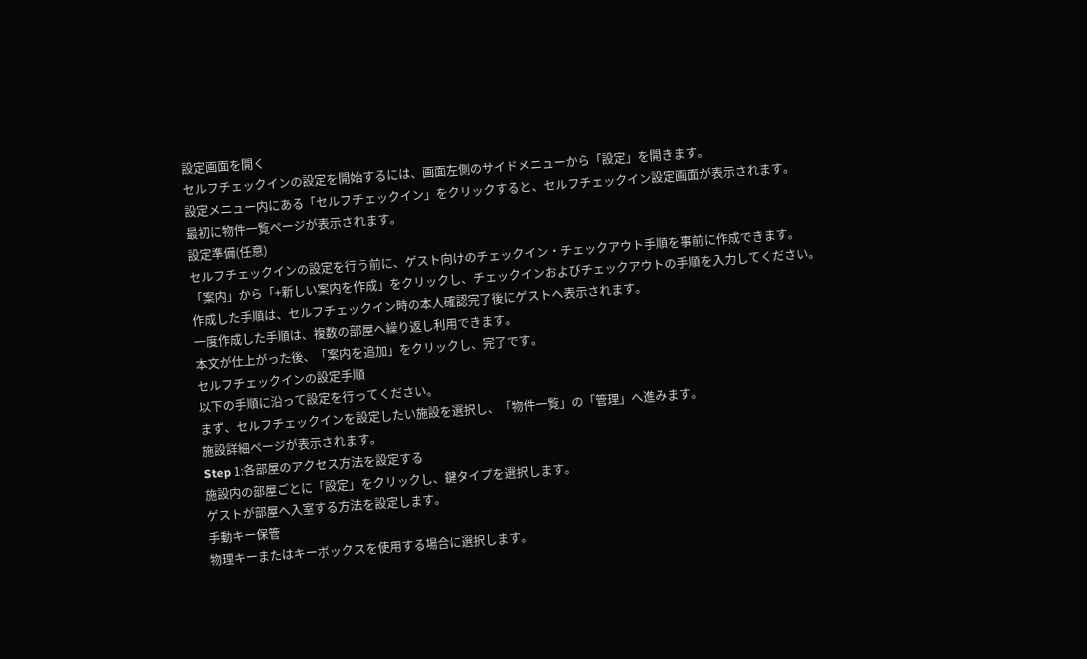設定画面を開く
セルフチェックインの設定を開始するには、画面左側のサイドメニューから「設定」を開きます。
設定メニュー内にある「セルフチェックイン」をクリックすると、セルフチェックイン設定画面が表示されます。
最初に物件一覧ページが表示されます。
設定準備(任意)
セルフチェックインの設定を行う前に、ゲスト向けのチェックイン・チェックアウト手順を事前に作成できます。
「案内」から「+新しい案内を作成」をクリックし、チェックインおよびチェックアウトの手順を入力してください。
作成した手順は、セルフチェックイン時の本人確認完了後にゲストへ表示されます。
一度作成した手順は、複数の部屋へ繰り返し利用できます。
本文が仕上がった後、「案内を追加」をクリックし、完了です。
セルフチェックインの設定手順
以下の手順に沿って設定を行ってください。
まず、セルフチェックインを設定したい施設を選択し、「物件一覧」の「管理」へ進みます。
施設詳細ページが表示されます。
Step 1:各部屋のアクセス方法を設定する
施設内の部屋ごとに「設定」をクリックし、鍵タイプを選択します。
ゲストが部屋へ入室する方法を設定します。
手動キー保管
物理キーまたはキーボックスを使用する場合に選択します。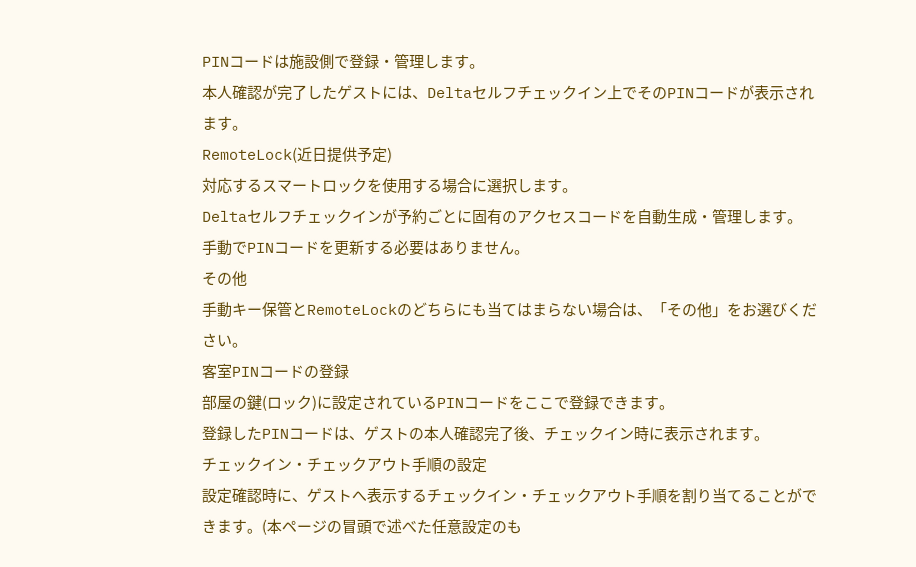PINコードは施設側で登録・管理します。
本人確認が完了したゲストには、Deltaセルフチェックイン上でそのPINコードが表示されます。
RemoteLock(近日提供予定)
対応するスマートロックを使用する場合に選択します。
Deltaセルフチェックインが予約ごとに固有のアクセスコードを自動生成・管理します。
手動でPINコードを更新する必要はありません。
その他
手動キー保管とRemoteLockのどちらにも当てはまらない場合は、「その他」をお選びください。
客室PINコードの登録
部屋の鍵(ロック)に設定されているPINコードをここで登録できます。
登録したPINコードは、ゲストの本人確認完了後、チェックイン時に表示されます。
チェックイン・チェックアウト手順の設定
設定確認時に、ゲストへ表示するチェックイン・チェックアウト手順を割り当てることができます。(本ページの冒頭で述べた任意設定のも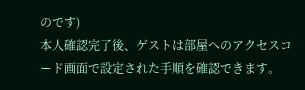のです)
本人確認完了後、ゲストは部屋へのアクセスコード画面で設定された手順を確認できます。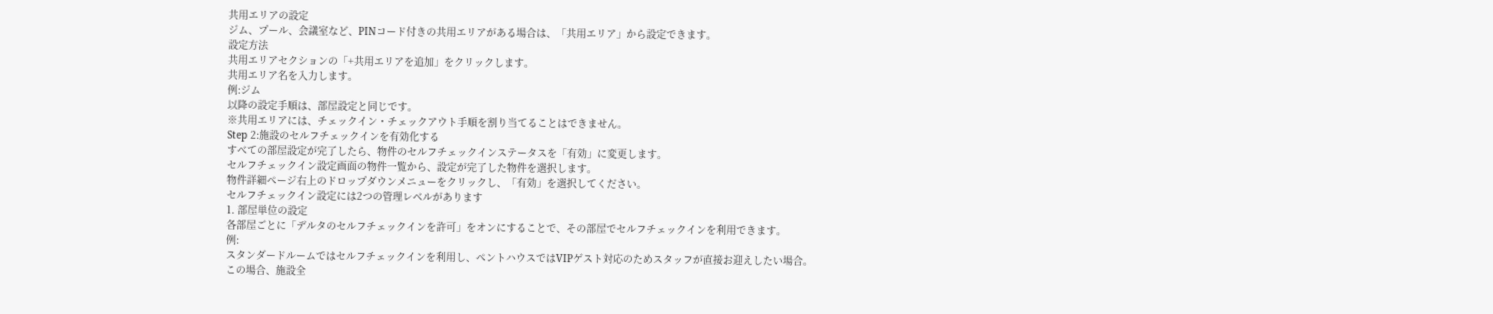共用エリアの設定
ジム、プール、会議室など、PINコード付きの共用エリアがある場合は、「共用エリア」から設定できます。
設定方法
共用エリアセクションの「+共用エリアを追加」をクリックします。
共用エリア名を入力します。
例:ジム
以降の設定手順は、部屋設定と同じです。
※共用エリアには、チェックイン・チェックアウト手順を割り当てることはできません。
Step 2:施設のセルフチェックインを有効化する
すべての部屋設定が完了したら、物件のセルフチェックインステータスを「有効」に変更します。
セルフチェックイン設定画面の物件一覧から、設定が完了した物件を選択します。
物件詳細ページ右上のドロップダウンメニューをクリックし、「有効」を選択してください。
セルフチェックイン設定には2つの管理レベルがあります
1. 部屋単位の設定
各部屋ごとに「デルタのセルフチェックインを許可」をオンにすることで、その部屋でセルフチェックインを利用できます。
例:
スタンダードルームではセルフチェックインを利用し、ペントハウスではVIPゲスト対応のためスタッフが直接お迎えしたい場合。
この場合、施設全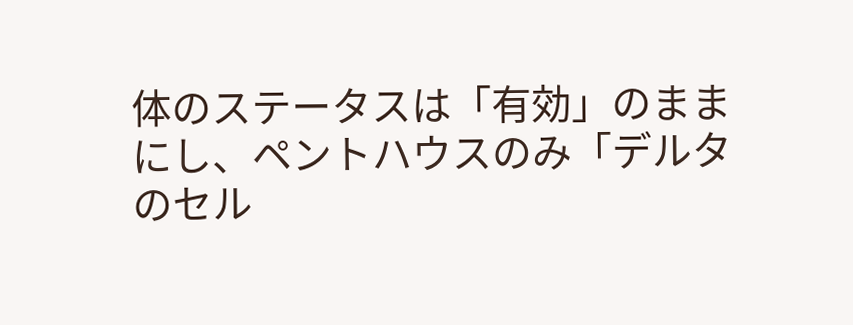体のステータスは「有効」のままにし、ペントハウスのみ「デルタのセル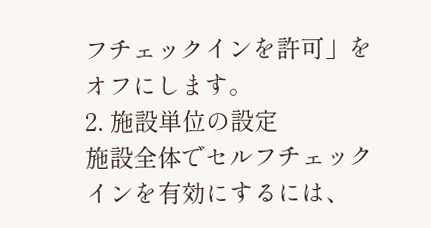フチェックインを許可」をオフにします。
2. 施設単位の設定
施設全体でセルフチェックインを有効にするには、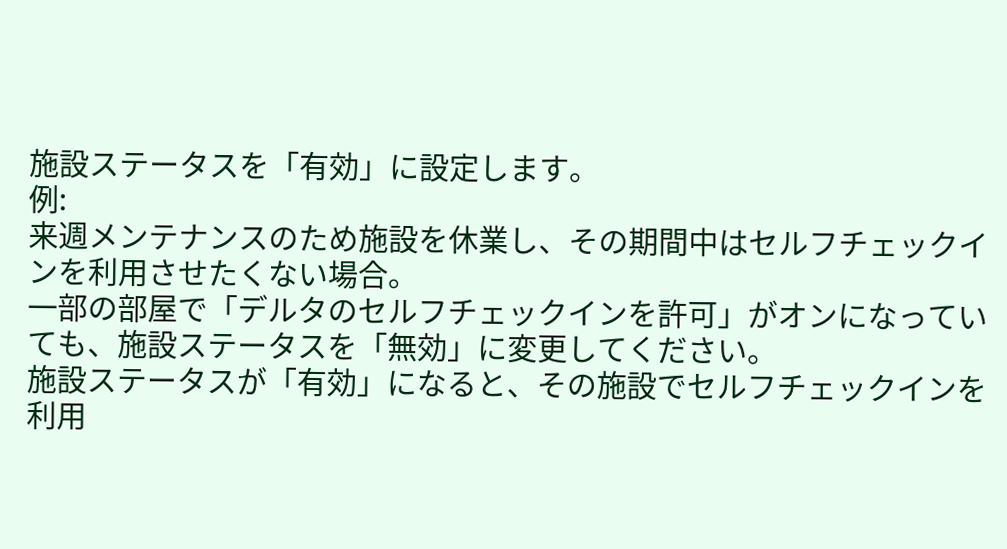施設ステータスを「有効」に設定します。
例:
来週メンテナンスのため施設を休業し、その期間中はセルフチェックインを利用させたくない場合。
一部の部屋で「デルタのセルフチェックインを許可」がオンになっていても、施設ステータスを「無効」に変更してください。
施設ステータスが「有効」になると、その施設でセルフチェックインを利用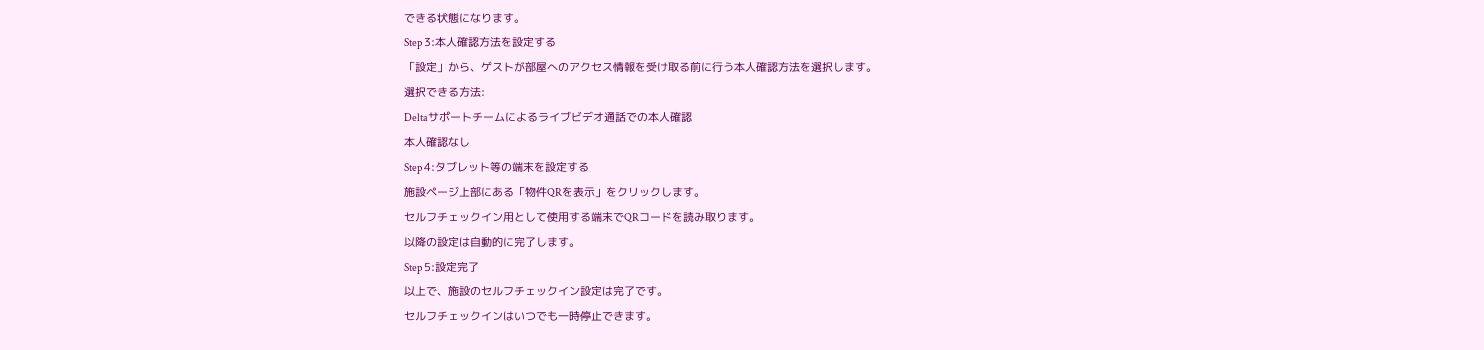できる状態になります。
Step 3:本人確認方法を設定する
「設定」から、ゲストが部屋へのアクセス情報を受け取る前に行う本人確認方法を選択します。
選択できる方法:
Deltaサポートチームによるライブビデオ通話での本人確認
本人確認なし
Step 4:タブレット等の端末を設定する
施設ページ上部にある「物件QRを表示」をクリックします。
セルフチェックイン用として使用する端末でQRコードを読み取ります。
以降の設定は自動的に完了します。
Step 5:設定完了
以上で、施設のセルフチェックイン設定は完了です。
セルフチェックインはいつでも一時停止できます。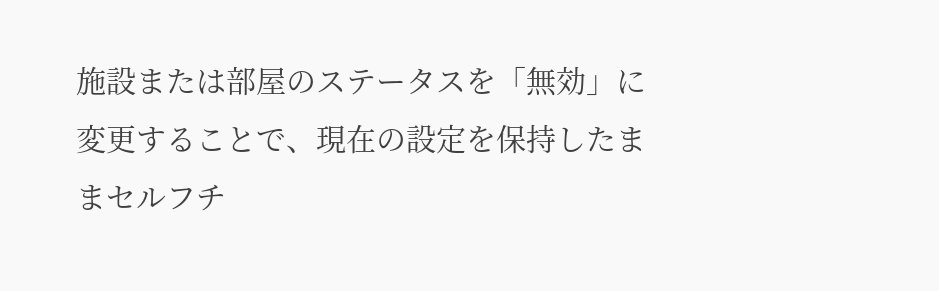施設または部屋のステータスを「無効」に変更することで、現在の設定を保持したままセルフチ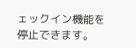ェックイン機能を停止できます。